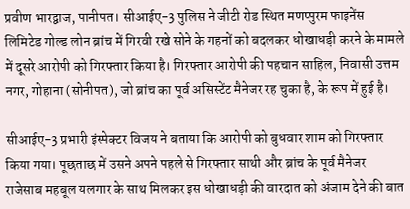प्रवीण भारद्वाज, पानीपत। सीआईए-3 पुलिस ने जीटी रोड स्थित मणप्पुरम फाइनेंस लिमिटेड गोल्ड लोन ब्रांच में गिरवी रखे सोने के गहनों को बदलकर धोखाधड़ी करने के मामले में दूसरे आरोपी को गिरफ्तार किया है। गिरफ्तार आरोपी की पहचान साहिल, निवासी उत्तम नगर, गोहाना (सोनीपत), जो ब्रांच का पूर्व असिस्टेंट मैनेजर रह चुका है, के रूप में हुई है।

सीआईए-3 प्रभारी इंस्पेक्टर विजय ने बताया कि आरोपी को बुधवार शाम को गिरफ्तार किया गया। पूछताछ में उसने अपने पहले से गिरफ्तार साथी और ब्रांच के पूर्व मैनेजर राजेसाब महबूल यलगार के साथ मिलकर इस धोखाधड़ी की वारदात को अंजाम देने की बात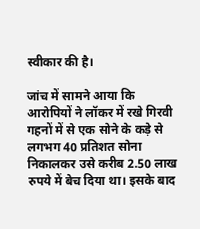स्वीकार की है।

जांच में सामने आया कि आरोपियों ने लॉकर में रखे गिरवी गहनों में से एक सोने के कड़े से लगभग 40 प्रतिशत सोना निकालकर उसे करीब 2.50 लाख रुपये में बेच दिया था। इसके बाद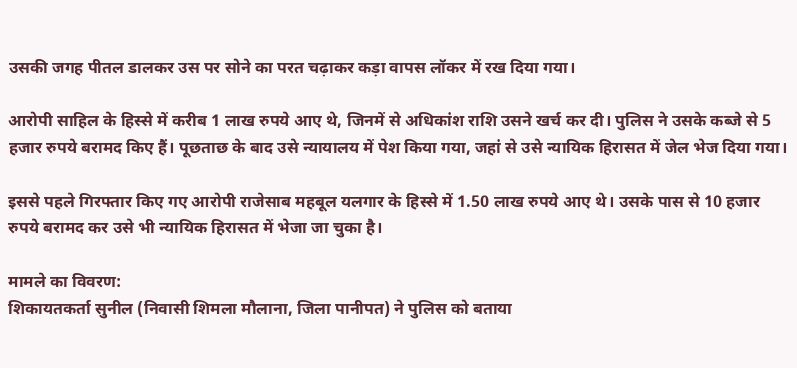उसकी जगह पीतल डालकर उस पर सोने का परत चढ़ाकर कड़ा वापस लॉकर में रख दिया गया।

आरोपी साहिल के हिस्से में करीब 1 लाख रुपये आए थे, जिनमें से अधिकांश राशि उसने खर्च कर दी। पुलिस ने उसके कब्जे से 5 हजार रुपये बरामद किए हैं। पूछताछ के बाद उसे न्यायालय में पेश किया गया, जहां से उसे न्यायिक हिरासत में जेल भेज दिया गया।

इससे पहले गिरफ्तार किए गए आरोपी राजेसाब महबूल यलगार के हिस्से में 1.50 लाख रुपये आए थे। उसके पास से 10 हजार रुपये बरामद कर उसे भी न्यायिक हिरासत में भेजा जा चुका है।

मामले का विवरण:
शिकायतकर्ता सुनील (निवासी शिमला मौलाना, जिला पानीपत) ने पुलिस को बताया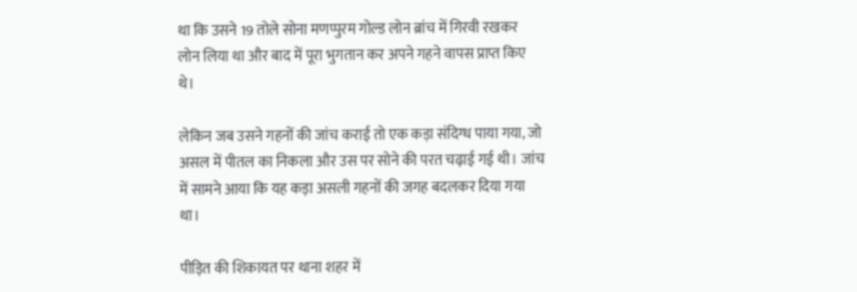था कि उसने 19 तोले सोना मणप्पुरम गोल्ड लोन ब्रांच में गिरवी रखकर लोन लिया था और बाद में पूरा भुगतान कर अपने गहने वापस प्राप्त किए थे।

लेकिन जब उसने गहनों की जांच कराई तो एक कड़ा संदिग्ध पाया गया, जो असल में पीतल का निकला और उस पर सोने की परत चढ़ाई गई थी। जांच में सामने आया कि यह कड़ा असली गहनों की जगह बदलकर दिया गया था।

पीड़ित की शिकायत पर थाना शहर में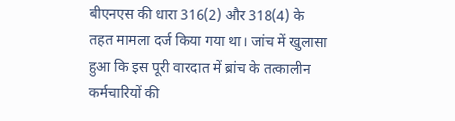बीएनएस की धारा 316(2) और 318(4) के तहत मामला दर्ज किया गया था। जांच में खुलासा हुआ कि इस पूरी वारदात में ब्रांच के तत्कालीन कर्मचारियों की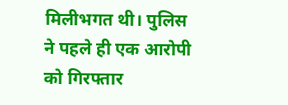मिलीभगत थी। पुलिस ने पहले ही एक आरोपी को गिरफ्तार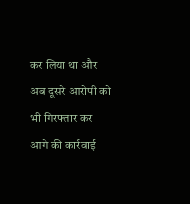कर लिया था और अब दूसरे आरोपी को भी गिरफ्तार कर आगे की कार्रवाई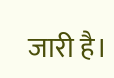जारी है।